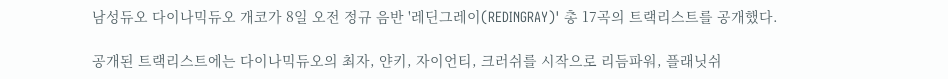남성듀오 다이나믹듀오 개코가 8일 오전 정규 음반 '레딘그레이(REDINGRAY)' 총 17곡의 트랙리스트를 공개했다.

공개된 트랙리스트에는 다이나믹듀오의 최자, 얀키, 자이언티, 크러쉬를 시작으로 리듬파워, 플래닛쉬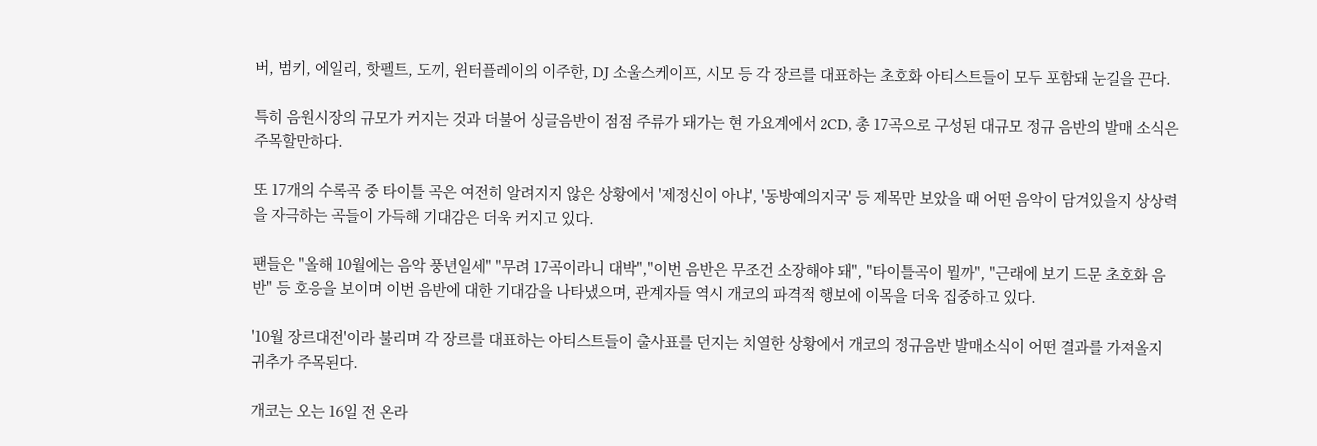버, 범키, 에일리, 핫펠트, 도끼, 윈터플레이의 이주한, DJ 소울스케이프, 시모 등 각 장르를 대표하는 초호화 아티스트들이 모두 포함돼 눈길을 끈다.

특히 음원시장의 규모가 커지는 것과 더불어 싱글음반이 점점 주류가 돼가는 현 가요계에서 2CD, 총 17곡으로 구성된 대규모 정규 음반의 발매 소식은 주목할만하다.

또 17개의 수록곡 중 타이틀 곡은 여전히 알려지지 않은 상황에서 '제정신이 아냐', '동방예의지국' 등 제목만 보았을 때 어떤 음악이 담겨있을지 상상력을 자극하는 곡들이 가득해 기대감은 더욱 커지고 있다.

팬들은 "올해 10월에는 음악 풍년일세" "무려 17곡이라니 대박","이번 음반은 무조건 소장해야 돼", "타이틀곡이 뭘까", "근래에 보기 드문 초호화 음반" 등 호응을 보이며 이번 음반에 대한 기대감을 나타냈으며, 관계자들 역시 개코의 파격적 행보에 이목을 더욱 집중하고 있다.

'10월 장르대전'이라 불리며 각 장르를 대표하는 아티스트들이 출사표를 던지는 치열한 상황에서 개코의 정규음반 발매소식이 어떤 결과를 가져올지 귀추가 주목된다.

개코는 오는 16일 전 온라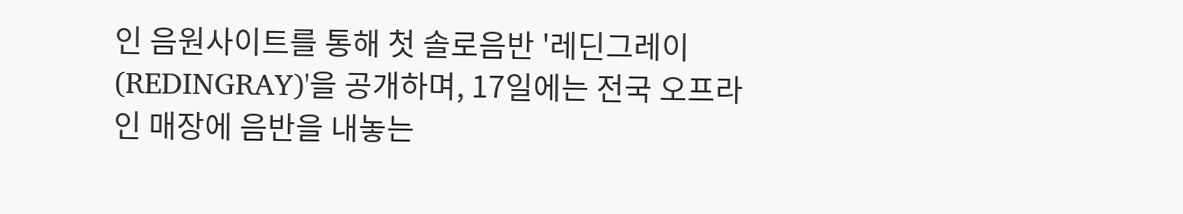인 음원사이트를 통해 첫 솔로음반 '레딘그레이(REDINGRAY)'을 공개하며, 17일에는 전국 오프라인 매장에 음반을 내놓는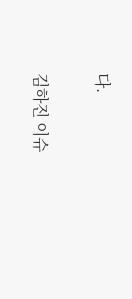다.

김하진 이슈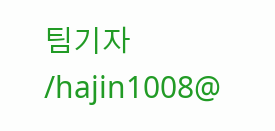팀기자 /hajin1008@